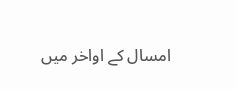امسال کے اواخر میں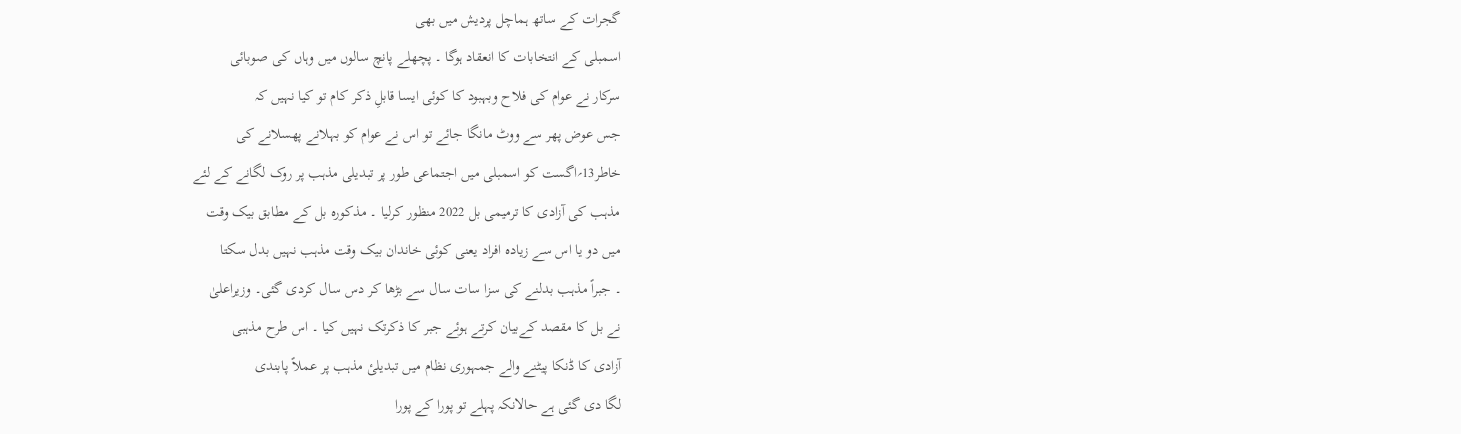گجرات کے ساتھ ہماچل پردیش میں بھی
اسمبلی کے انتخابات کا انعقاد ہوگا ۔ پچھلے پانچ سالوں میں وہاں کی صوبائی
سرکار نے عوام کی فلاح وبہبود کا کوئی ایسا قابلِ ذکر کام تو کیا نہیں کہ
جس عوض پھر سے ووٹ مانگا جائے تو اس نے عوام کو بہلانے پھسلانے کی
خاطر13؍اگست کو اسمبلی میں اجتماعی طور پر تبدیلی مذہب پر روک لگانے کے لئے
مذہب کی آزادی کا ترمیمی بل 2022 منظور کرلیا ۔ مذکورہ بل کے مطابق بیک وقت
میں دو یا اس سے زیادہ افراد یعنی کوئی خاندان بیک وقت مذہب نہیں بدل سکتا
۔ جبراً مذہب بدلنے کی سزا سات سال سے بڑھا کر دس سال کردی گئی۔ وزیراعلیٰ
نے بل کا مقصد کےبیان کرتے ہوئے جبر کا ذکرتک نہیں کیا ۔ اس طرح مذہبی
آزادی کا ڈنکا پیٹنے والے جمہوری نظام میں تبدیلیٔ مذہب پر عملاً پابندی
لگا دی گئی ہے حالانکہ پہلے تو پورا کے پورا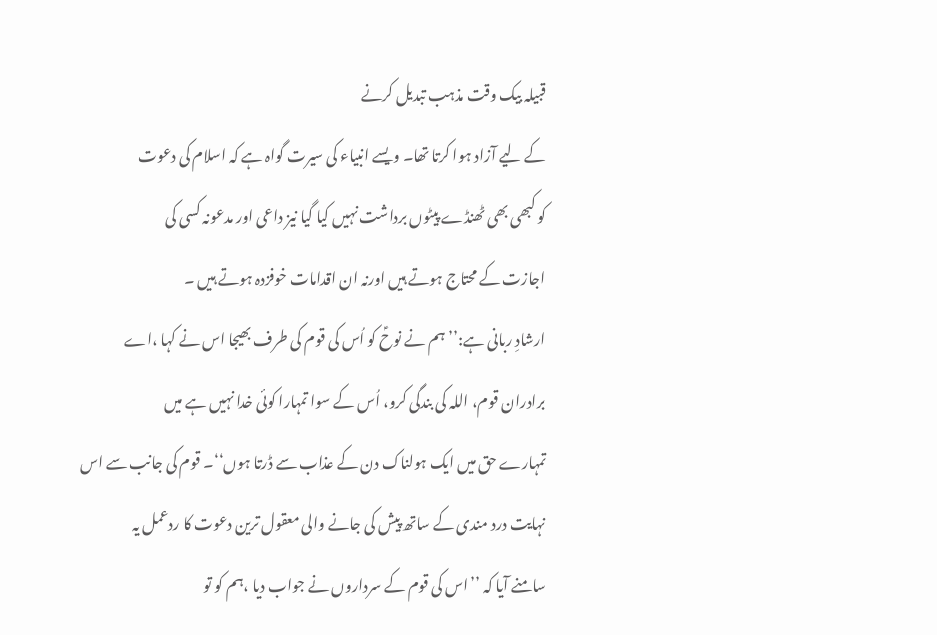قبیلہ بیک وقت مذہب تبدیل کرنے
کے لیے آزاد ہوا کرتا تھا۔ ویسے انبیاء کی سیرت گواہ ہے کہ اسلام کی دعوت
کو کبھی بھی ٹھنڈے پیٹوں برداشت نہیں کیا گیا نیز داعی اور مدعونہ کسی کی
اجازت کے محتاج ہوتے ہیں اورنہ ان اقدامات خوفزدہ ہوتے ہیں ۔
ارشادِ ربانی ہے:’’ ہم نے نوحؑ کو اُس کی قوم کی طرف بھیجا اس نے کہا ،اے
برادران قوم، اللہ کی بندگی کرو، اُس کے سوا تمہارا کوئی خدا نہیں ہے میں
تمہارے حق میں ایک ہولناک دن کے عذاب سے ڈرتا ہوں‘‘۔ قوم کی جانب سے اس
نہایت درد مندی کے ساتھ پیش کی جانے والی معقول ترین دعوت کا ردعمل یہ
سامنے آیا کہ ’’اس کی قوم کے سرداروں نے جواب دیا ،ہم کو تو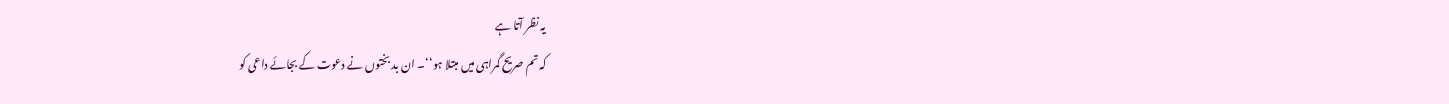یہ نظر آتا ہے
کہ تم صریح گمراہی میں مبتلا ہو‘‘۔ ان بد بختوں نے دعوت کے بجائے داعی کو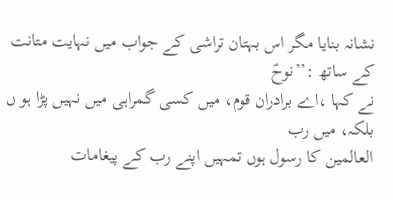نشانہ بنایا مگر اس بہتان تراشی کے جواب میں نہایت متانت کے ساتھ :’’نوحؑ
نے کہا ،اے برادران قوم، میں کسی گمراہی میں نہیں پڑا ہو ں بلکہ، میں رب
العالمین کا رسول ہوں تمہیں اپنے رب کے پیغامات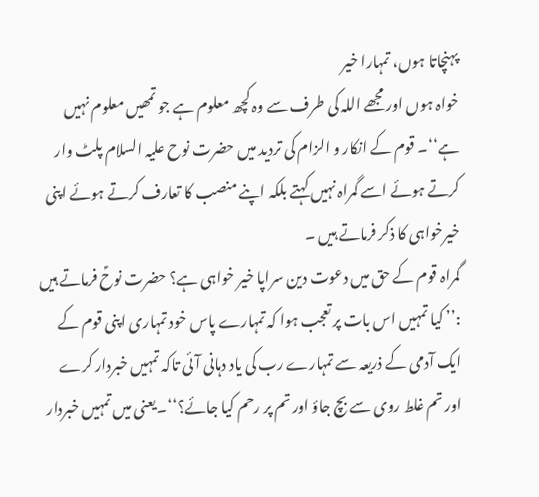پہنچاتا ہوں، تمہارا خیر
خواہ ہوں اور مجھے اللہ کی طرف سے وہ کچھ معلوم ہے جو تمھیں معلوم نہیں
ہے‘‘۔ قوم کے انکار و الزام کی تردید میں حضرت نوح علیہ السلام پلٹ وار
کرتے ہوئے اسے گمراہ نہیں کہتے بلکہ اپنے منصب کا تعارف کرتے ہوئے اپنی
خیرخواہی کا ذکر فرماتے ہیں ۔
گمراہ قوم کے حق میں دعوت دین سراپا خیر خواہی ہے؟ حضرت نوحؑ فرماتے ہیں
:’’ کیا تمہیں اس بات پر تعجب ہوا کہ تمہارے پاس خود تمہاری اپنی قوم کے
ایک آدمی کے ذریعہ سے تمہارے رب کی یاد دہانی آئی تاکہ تمہیں خبردار کرے
اور تم غلط روی سے بچ جاؤ اور تم پر رحم کیا جائے؟‘‘۔یعنی میں تمہیں خبردار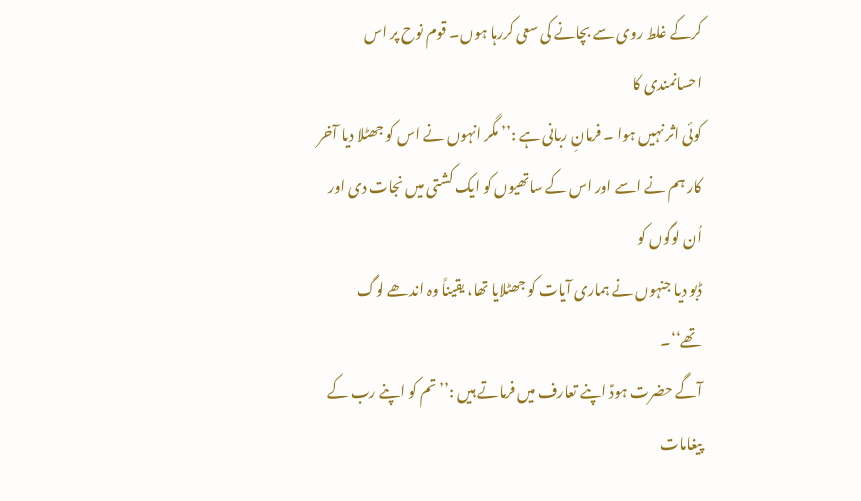کرکے غلط روی سے بچانے کی سعی کررہا ہوں۔ قوم نوح پر اس احسانمندی کا
کوئی اثر نہیں ہوا ۔ فرمانِ ربانی ہے :’’ مگر انہوں نے اس کو جھٹلا دیا آخر
کار ہم نے اسے اور اس کے ساتھیوں کو ایک کشتی میں نجات دی اور اُن لوگوں کو
ڈبو دیا جنہوں نے ہماری آیات کو جھٹلایا تھا، یقیناً وہ اندھے لوگ تھے‘‘۔
آگے حضرت ہودؑ اپنے تعارف میں فرماتے ہیں :’’تم کو اپنے رب کے پیغامات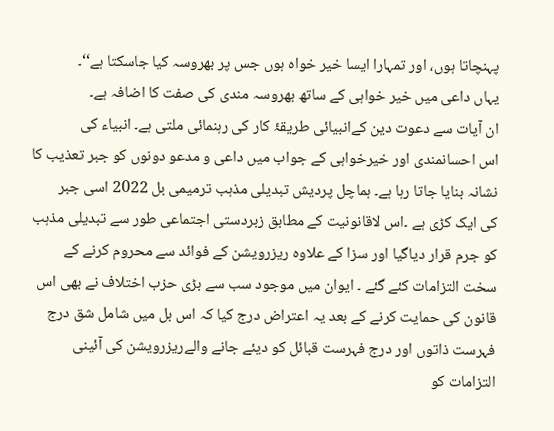پہنچاتا ہوں، اور تمہارا ایسا خیر خواہ ہوں جس پر بھروسہ کیا جاسکتا ہے‘‘۔
یہاں داعی میں خیر خواہی کے ساتھ بھروسہ مندی کی صفت کا اضافہ ہے۔
ان آیات سے دعوت دین کےانبیائی طریقۂ کار کی رہنمائی ملتی ہے۔ انبیاء کی
اس احسانمندی اور خیرخواہی کے جواب میں داعی و مدعو دونوں کو جبر تعذیب کا
نشانہ بنایا جاتا رہا ہے۔ ہماچل پردیش تبدیلی مذہب ترمیمی بل 2022 اسی جبر
کی ایک کڑی ہے ۔اس لاقانونیت کے مطابق زبردستی اجتماعی طور سے تبدیلی مذہب
کو جرم قرار دیاگیا اور سزا کے علاوہ ریزرویشن کے فوائد سے محروم کرنے کے
سخت التزامات کئے گئے ۔ ایوان میں موجود سب سے بڑی حزب اختلاف نے بھی اس
قانون کی حمایت کرنے کے بعد یہ اعتراض درج کیا کہ اس بل میں شامل شق درج
فہرست ذاتوں اور درج فہرست قبائل کو دیئے جانے والےریزرویشن کی آئینی
التزامات کو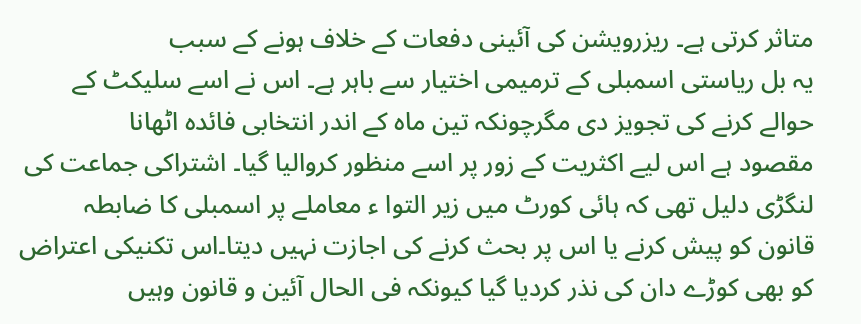متاثر کرتی ہے۔ ریزرویشن کی آئینی دفعات کے خلاف ہونے کے سبب
یہ بل ریاستی اسمبلی کے ترمیمی اختیار سے باہر ہے۔ اس نے اسے سلیکٹ کے
حوالے کرنے کی تجویز دی مگرچونکہ تین ماہ کے اندر انتخابی فائدہ اٹھانا
مقصود ہے اس لیے اکثریت کے زور پر اسے منظور کروالیا گیا۔ اشتراکی جماعت کی
لنگڑی دلیل تھی کہ ہائی کورٹ میں زیر التوا ء معاملے پر اسمبلی کا ضابطہ
قانون کو پیش کرنے یا اس پر بحث کرنے کی اجازت نہیں دیتا۔اس تکنیکی اعتراض
کو بھی کوڑے دان کی نذر کردیا گیا کیونکہ فی الحال آئین و قانون وہیں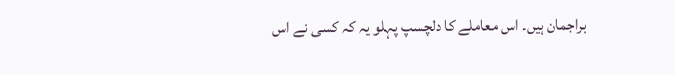براجمان ہیں۔ اس معاملے کا دلچسپ پہلو یہ کہ کسی نے اس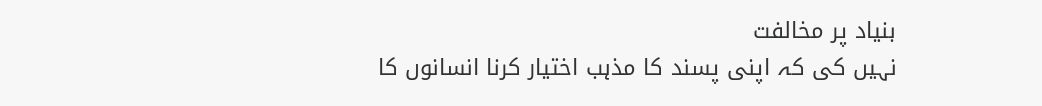بنیاد پر مخالفت
نہیں کی کہ اپنی پسند کا مذہب اختیار کرنا انسانوں کا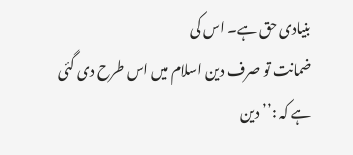بنیادی حق ہے۔ اس کی
ضمانت تو صرف دین اسلام میں اس طرح دی گئی ہے کہ :’’دین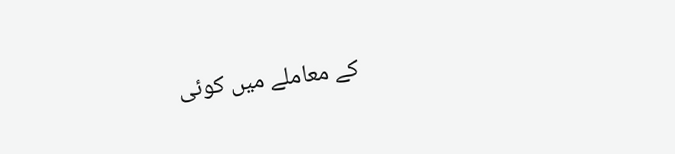کے معاملے میں کوئی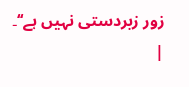زور زبردستی نہیں ہے‘‘۔
|